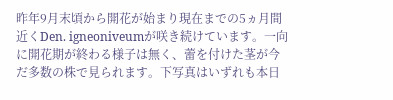昨年9月末頃から開花が始まり現在までの5ヵ月間近くDen. igneoniveumが咲き続けています。一向に開花期が終わる様子は無く、蕾を付けた茎が今だ多数の株で見られます。下写真はいずれも本日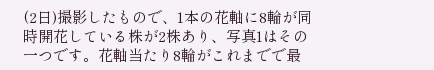(2日)撮影したもので、1本の花軸に8輪が同時開花している株が2株あり、写真1はその一つです。花軸当たり8輪がこれまでで最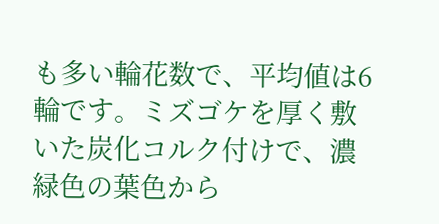も多い輪花数で、平均値は6輪です。ミズゴケを厚く敷いた炭化コルク付けで、濃緑色の葉色から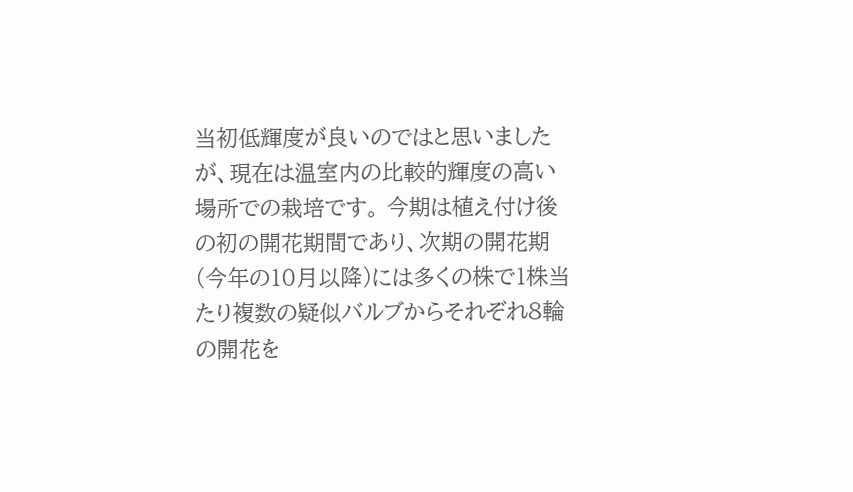当初低輝度が良いのではと思いましたが、現在は温室内の比較的輝度の高い場所での栽培です。 今期は植え付け後の初の開花期間であり、次期の開花期(今年の10月以降)には多くの株で1株当たり複数の疑似バルブからそれぞれ8輪の開花を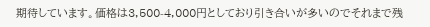期待しています。価格は3,500-4,000円としており引き合いが多いのでそれまで残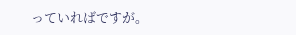っていればですが。